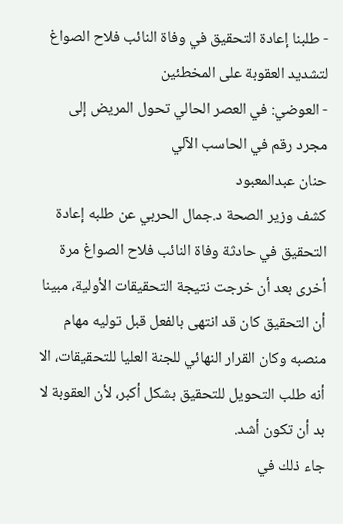- طلبنا إعادة التحقيق في وفاة النائب فلاح الصواغ لتشديد العقوبة على المخطئين
- العوضي: في العصر الحالي تحول المريض إلى مجرد رقم في الحاسب الآلي
حنان عبدالمعبود
كشف وزير الصحة د.جمال الحربي عن طلبه إعادة التحقيق في حادثة وفاة النائب فلاح الصواغ مرة أخرى بعد أن خرجت نتيجة التحقيقات الأولية، مبينا أن التحقيق كان قد انتهى بالفعل قبل توليه مهام منصبه وكان القرار النهائي للجنة العليا للتحقيقات، الا أنه طلب التحويل للتحقيق بشكل أكبر، لأن العقوبة لا بد أن تكون أشد.
جاء ذلك في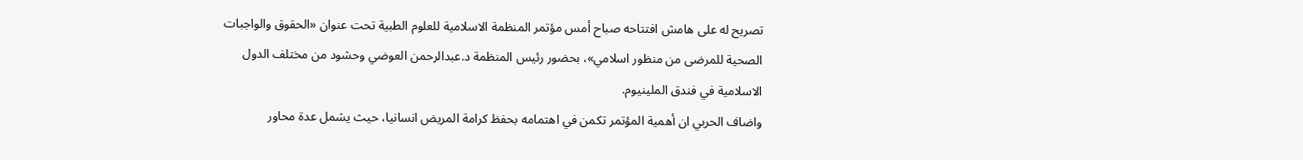تصريح له على هامش افتتاحه صباح أمس مؤتمر المنظمة الاسلامية للعلوم الطبية تحت عنوان «الحقوق والواجبات الصحية للمرضى من منظور اسلامي»، بحضور رئيس المنظمة د.عبدالرحمن العوضي وحشود من مختلف الدول الاسلامية في فندق الملينيوم.
واضاف الحربي ان أهمية المؤتمر تكمن في اهتمامه بحفظ كرامة المريض انسانيا، حيث يشمل عدة محاور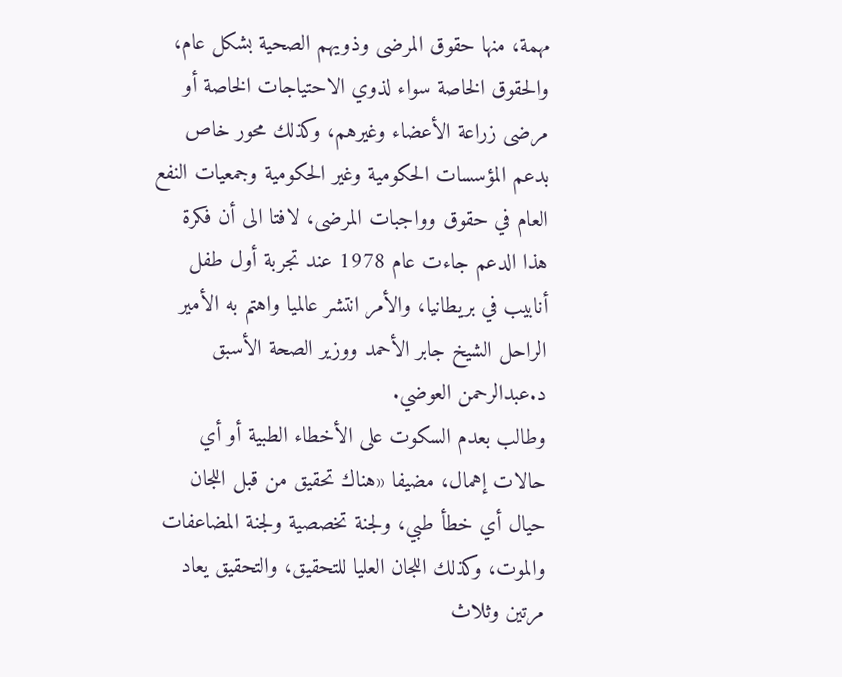مهمة، منها حقوق المرضى وذويهم الصحية بشكل عام، والحقوق الخاصة سواء لذوي الاحتياجات الخاصة أو مرضى زراعة الأعضاء وغيرهم، وكذلك محور خاص بدعم المؤسسات الحكومية وغير الحكومية وجمعيات النفع العام في حقوق وواجبات المرضى، لافتا الى أن فكرة هذا الدعم جاءت عام 1978 عند تجربة أول طفل أنابيب في بريطانيا، والأمر انتشر عالميا واهتم به الأمير الراحل الشيخ جابر الأحمد ووزير الصحة الأسبق د.عبدالرحمن العوضي.
وطالب بعدم السكوت على الأخطاء الطبية أو أي حالات إهمال، مضيفا «هناك تحقيق من قبل اللجان حيال أي خطأ طبي، ولجنة تخصصية ولجنة المضاعفات والموت، وكذلك اللجان العليا للتحقيق، والتحقيق يعاد مرتين وثلاث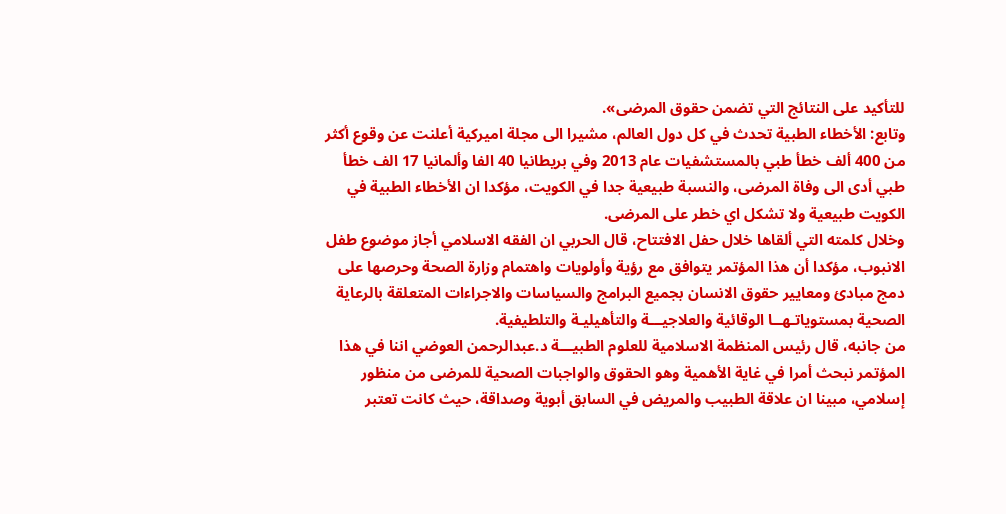للتأكيد على النتائج التي تضمن حقوق المرضى».
وتابع: الأخطاء الطبية تحدث في كل دول العالم، مشيرا الى مجلة اميركية أعلنت عن وقوع أكثر من 400 ألف خطأ طبي بالمستشفيات عام 2013 وفي بريطانيا 40 الفا وألمانيا 17 الف خطأ طبي أدى الى وفاة المرضى، والنسبة طبيعية جدا في الكويت، مؤكدا ان الأخطاء الطبية في الكويت طبيعية ولا تشكل اي خطر على المرضى.
وخلال كلمته التي ألقاها خلال حفل الافتتاح، قال الحربي ان الفقه الاسلامي أجاز موضوع طفل الانبوب، مؤكدا أن هذا المؤتمر يتوافق مع رؤية وأولويات واهتمام وزارة الصحة وحرصها على دمج مبادئ ومعايير حقوق الانسان بجميع البرامج والسياسات والاجراءات المتعلقة بالرعاية الصحية بمستوياتـهــا الوقائية والعلاجيـــة والتأهيليـة والتلطيفية.
من جانبه، قال رئيس المنظمة الاسلامية للعلوم الطبيـــة د.عبدالرحمن العوضي اننا في هذا المؤتمر نبحث أمرا في غاية الأهمية وهو الحقوق والواجبات الصحية للمرضى من منظور إسلامي، مبينا ان علاقة الطبيب والمريض في السابق أبوية وصداقة، حيث كانت تعتبر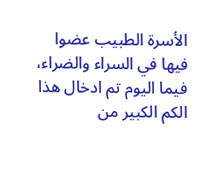الأسرة الطبيب عضوا فيها في السراء والضراء، فيما اليوم تم ادخال هذا الكم الكبير من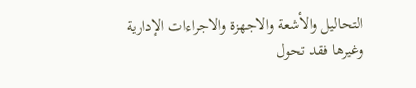التحاليل والأشعة والاجهزة والاجراءات الإدارية وغيرها فقد تحول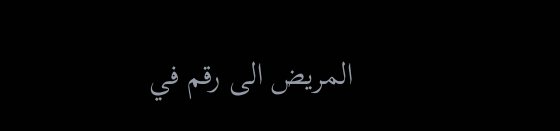المريض الى رقم في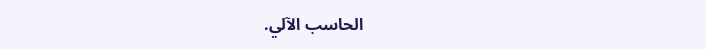الحاسب الآلي.